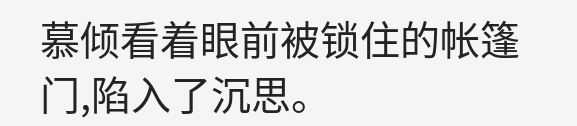慕倾看着眼前被锁住的帐篷门,陷入了沉思。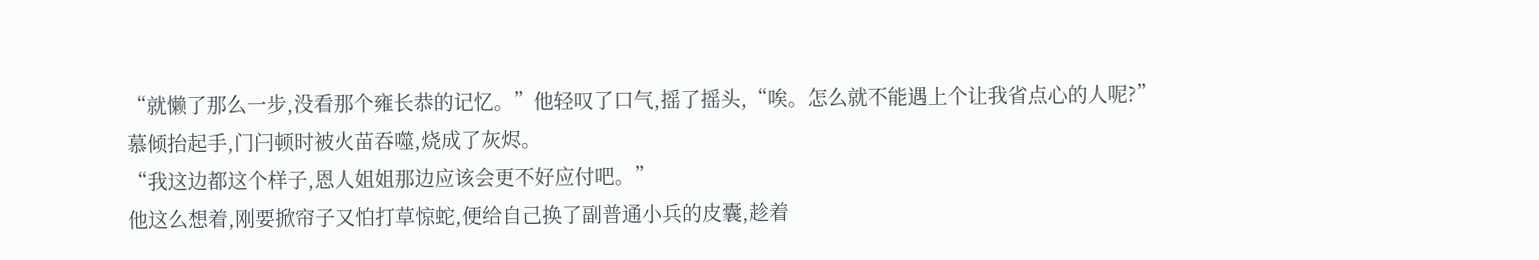“就懒了那么一步,没看那个雍长恭的记忆。”他轻叹了口气,摇了摇头,“唉。怎么就不能遇上个让我省点心的人呢?”
慕倾抬起手,门闩顿时被火苗吞噬,烧成了灰烬。
“我这边都这个样子,恩人姐姐那边应该会更不好应付吧。”
他这么想着,刚要掀帘子又怕打草惊蛇,便给自己换了副普通小兵的皮囊,趁着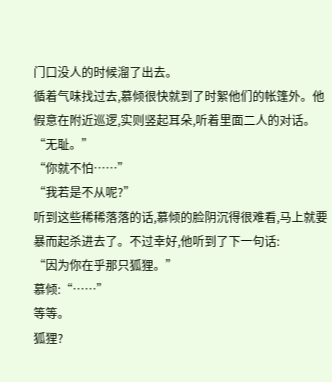门口没人的时候溜了出去。
循着气味找过去,慕倾很快就到了时絮他们的帐篷外。他假意在附近巡逻,实则竖起耳朵,听着里面二人的对话。
“无耻。”
“你就不怕……”
“我若是不从呢?”
听到这些稀稀落落的话,慕倾的脸阴沉得很难看,马上就要暴而起杀进去了。不过幸好,他听到了下一句话:
“因为你在乎那只狐狸。”
慕倾:“……”
等等。
狐狸?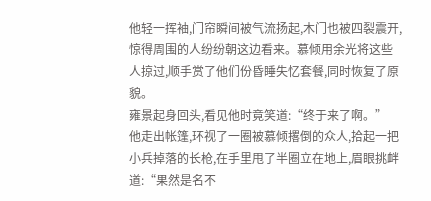他轻一挥袖,门帘瞬间被气流扬起,木门也被四裂震开,惊得周围的人纷纷朝这边看来。慕倾用余光将这些人掠过,顺手赏了他们份昏睡失忆套餐,同时恢复了原貌。
雍景起身回头,看见他时竟笑道:“终于来了啊。”
他走出帐篷,环视了一圈被慕倾撂倒的众人,拾起一把小兵掉落的长枪,在手里甩了半圈立在地上,眉眼挑衅道:“果然是名不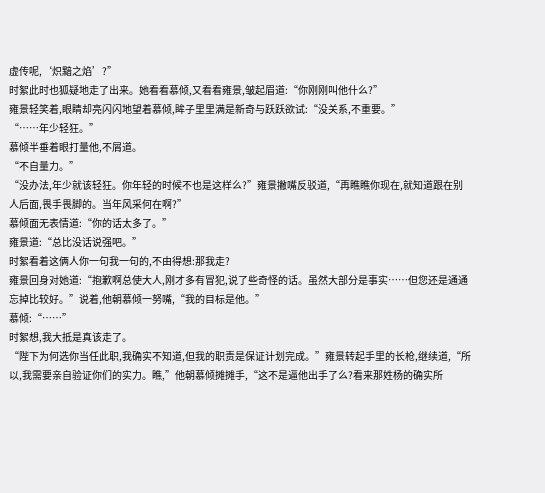虚传呢,‘炽黯之焰’?”
时絮此时也狐疑地走了出来。她看看慕倾,又看看雍景,皱起眉道:“你刚刚叫他什么?”
雍景轻笑着,眼睛却亮闪闪地望着慕倾,眸子里里满是新奇与跃跃欲试:“没关系,不重要。”
“……年少轻狂。”
慕倾半垂着眼打量他,不屑道。
“不自量力。”
“没办法,年少就该轻狂。你年轻的时候不也是这样么?”雍景撇嘴反驳道,“再瞧瞧你现在,就知道跟在别人后面,畏手畏脚的。当年风采何在啊?”
慕倾面无表情道:“你的话太多了。”
雍景道:“总比没话说强吧。”
时絮看着这俩人你一句我一句的,不由得想:那我走?
雍景回身对她道:“抱歉啊总使大人,刚才多有冒犯,说了些奇怪的话。虽然大部分是事实……但您还是通通忘掉比较好。”说着,他朝慕倾一努嘴,“我的目标是他。”
慕倾:“……”
时絮想,我大抵是真该走了。
“陛下为何选你当任此职,我确实不知道,但我的职责是保证计划完成。”雍景转起手里的长枪,继续道,“所以,我需要亲自验证你们的实力。瞧,”他朝慕倾摊摊手,“这不是逼他出手了么?看来那姓杨的确实所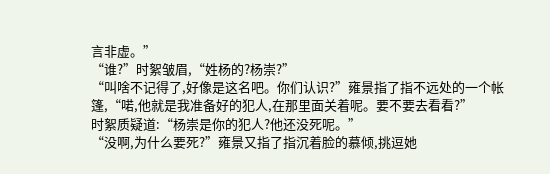言非虚。”
“谁?”时絮皱眉,“姓杨的?杨崇?”
“叫啥不记得了,好像是这名吧。你们认识?”雍景指了指不远处的一个帐篷,“喏,他就是我准备好的犯人,在那里面关着呢。要不要去看看?”
时絮质疑道:“杨崇是你的犯人?他还没死呢。”
“没啊,为什么要死?”雍景又指了指沉着脸的慕倾,挑逗她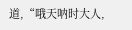道,“哦天呐时大人,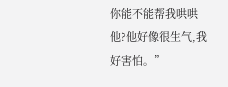你能不能帮我哄哄他?他好像很生气,我好害怕。”